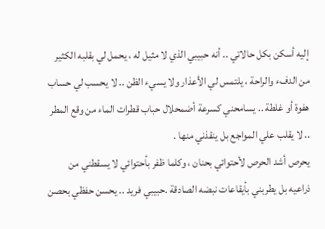إليه أسكن بكل حالاتي .. أنه حبيبي الذي لا مثيل له ، يحمل لي بقلبه الكثير من الدفء والراحة ، يلتمس لي الأعذار ولا يسيء الظن .. لا يحسب لي حساب هفوة أو غلطة .. يسامحني كسرعة أضمحلال حباب قطرات الماء من وقع المطر .. لا يقلب علي المواجع بل ينقذني منها .
يحرص أشد الحرص لأحتوائي بحنان ، وكلما ظفر بأحتوائي لا يسقطني من ذراعيه بل يطربني بأيقاعات نبضه الصادقة .حبيبي فريد .. يحسن حفظي بحصن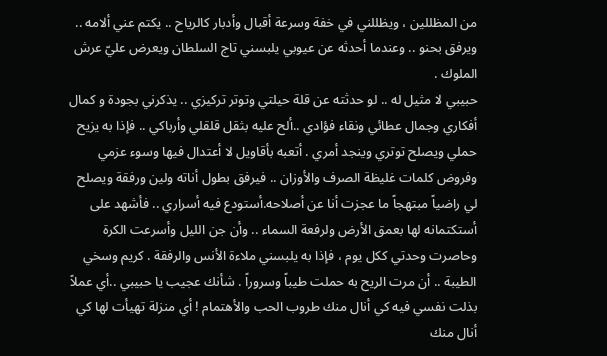من المظللين ، ويظللني في خفة وسرعة أقبال وأدبار كالرياح .. يكتم عني ألامه .. ويرفق بحنو .. وعندما أحدثه عن عيوبي يلبسني تاج السلطان ويعرض عليّ عرش الملوك .
حبيبي لا مثيل له .. لو حدثته عن قلة حيلتي وتوتر تركيزي .. يذكرني بجودة و كمال أفكاري وجمال عطائي ونقاء فؤادي ..ألح عليه بثقل قلقلي وأرباكي .. فإذا به يزيح حملي ويصلح توتري وينجد أمري . أتعبه بأقاويل لا أعتدال فيها وسوء عزمي وفروض كلمات غليظة الصرف والأوزان .. فيرفق بطول أناته ولين ورفقة ويصلح لي راضياً مبتهجاً ما عجزت أنا عن أصلاحه.أستودع فيه أسراري .. فأشهد على أستكتمانه لها بعمق الأرض ولرفعة السماء .. وأن جن الليل وأسرعت الكرة وحاصرت وحدتي ككل يوم ، فإذا به يلبسني ملاءة الأنس والرفقة . كريم وسخي الطيبة .. أن مرت الريح به حملت طيباً وسروراً . شأنك عجيب يا حبيبي ..أي عملاً بذلت نفسي فيه كي أنال منك طروب الحب والأهتمام ! أي منزلة تهيأت لها كي أنال منك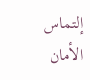إلتماس الأمان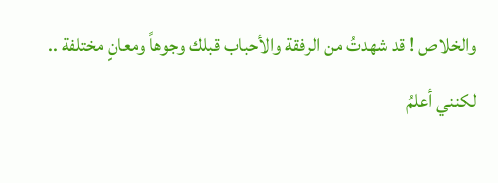والخلاص ! قد شهدتُ من الرفقة والأحباب قبلك وجوهاً ومعانٍ مختلفة .. لكنني أعلمُ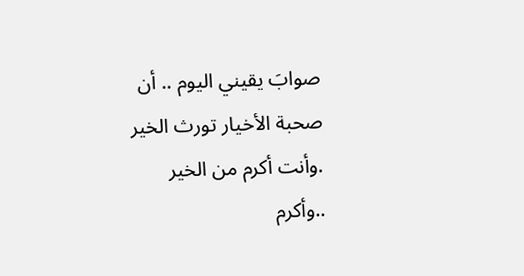صوابَ يقيني اليوم .. أن صحبة الأخيار تورث الخير .وأنت أكرم من الخير ..وأكرم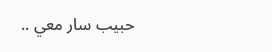حبيب سار معي ..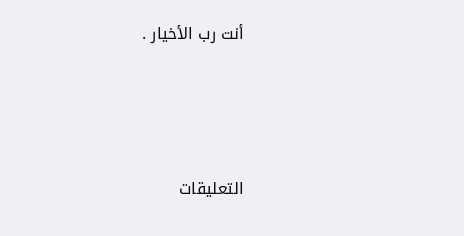أنت رب الأخيار .




التعليقات